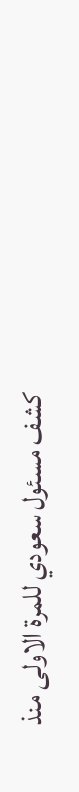كشف مسئول سعودي للمرة الاولى منذ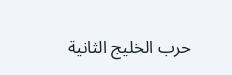حرب الخليج الثانية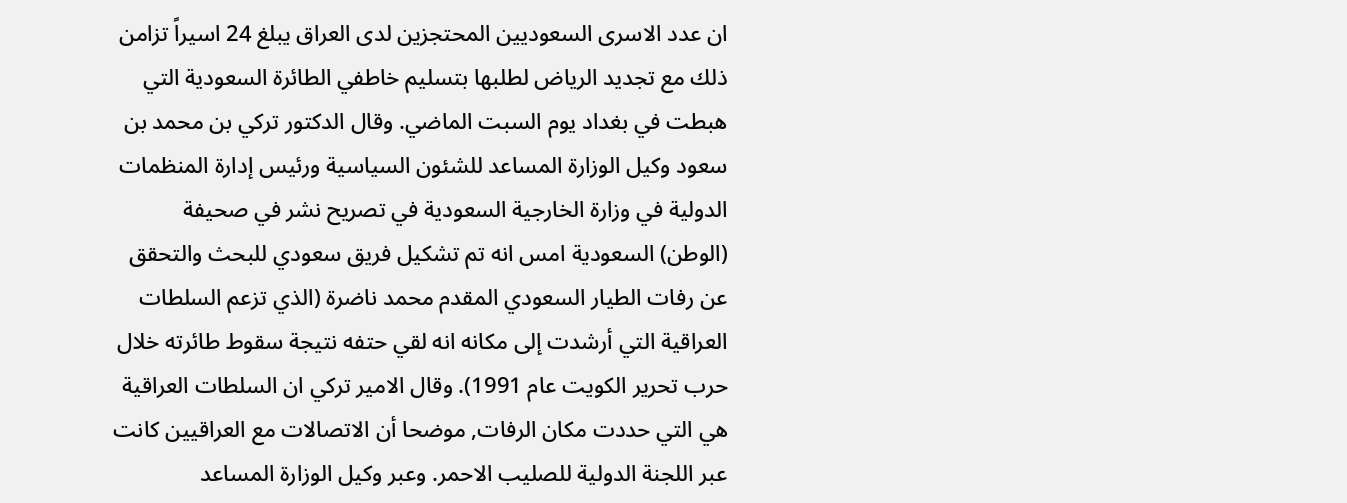ان عدد الاسرى السعوديين المحتجزين لدى العراق يبلغ 24 اسيراً تزامن ذلك مع تجديد الرياض لطلبها بتسليم خاطفي الطائرة السعودية التي هبطت في بغداد يوم السبت الماضي. وقال الدكتور تركي بن محمد بن سعود وكيل الوزارة المساعد للشئون السياسية ورئيس إدارة المنظمات الدولية في وزارة الخارجية السعودية في تصريح نشر في صحيفة (الوطن) السعودية امس انه تم تشكيل فريق سعودي للبحث والتحقق عن رفات الطيار السعودي المقدم محمد ناضرة (الذي تزعم السلطات العراقية التي أرشدت إلى مكانه انه لقي حتفه نتيجة سقوط طائرته خلال حرب تحرير الكويت عام 1991). وقال الامير تركي ان السلطات العراقية هي التي حددت مكان الرفات, موضحا أن الاتصالات مع العراقيين كانت عبر اللجنة الدولية للصليب الاحمر. وعبر وكيل الوزارة المساعد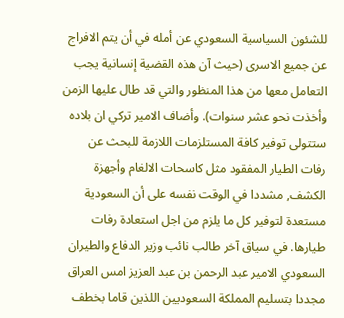للشئون السياسية السعودي عن أمله في أن يتم الافراج عن جميع الاسرى (حيث آن هذه القضية إنسانية يجب التعامل معها من هذا المنظور والتي قد طال عليها الزمن وأخذت نحو عشر سنوات). وأضاف الامير تركي ان بلاده ستتولى توفير كافة المستلزمات اللازمة للبحث عن رفات الطيار المفقود مثل كاسحات الالغام وأجهزة الكشف, مشددا في الوقت نفسه على أن السعودية مستعدة لتوفير كل ما يلزم من اجل استعادة رفات طيارها. في سياق آخر طالب نائب وزير الدفاع والطيران السعودي الامير عبد الرحمن بن عبد العزيز امس العراق مجددا بتسليم المملكة السعوديين اللذين قاما بخطف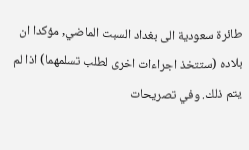طائرة سعودية الى بغداد السبت الماضي, مؤكدا ان بلاده (ستتخذ اجراءات اخرى لطلب تسلمهما) اذا لم يتم ذلك. وفي تصريحات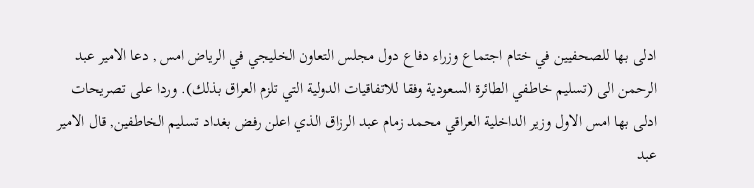ادلى بها للصحفيين في ختام اجتماع وزراء دفاع دول مجلس التعاون الخليجي في الرياض امس , دعا الامير عبد الرحمن الى (تسليم خاطفي الطائرة السعودية وفقا للاتفاقيات الدولية التي تلزم العراق بذلك). وردا على تصريحات ادلى بها امس الاول وزير الداخلية العراقي محمد زمام عبد الرزاق الذي اعلن رفض بغداد تسليم الخاطفين, قال الامير عبد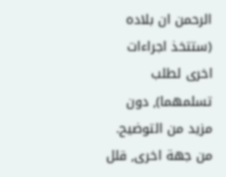الرحمن ان بلاده (ستتخذ اجراءات اخرى لطلب تسلمهما), دون مزيد من التوضيح. من جهة اخرى, قلل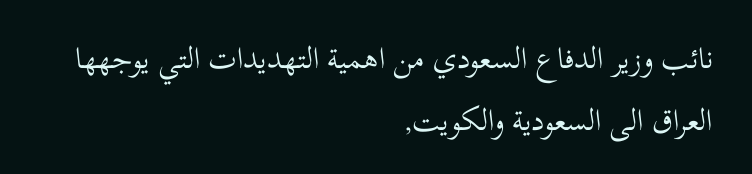نائب وزير الدفاع السعودي من اهمية التهديدات التي يوجهها العراق الى السعودية والكويت,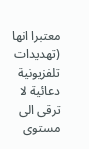معتبرا انها (تهديدات تلفزيونية دعائية لا ترقى الى مستوى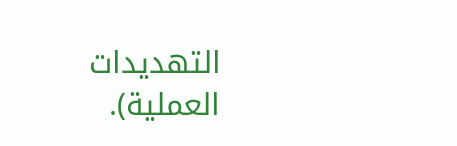التهديدات العملية).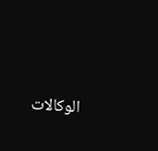الوكالات